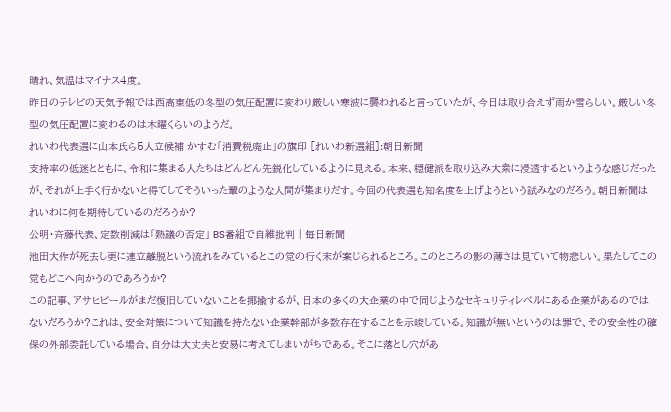晴れ、気温はマイナス4度。
昨日のテレビの天気予報では西高東低の冬型の気圧配置に変わり厳しい寒波に襲われると言っていたが、今日は取り合えず雨か雪らしい。厳しい冬型の気圧配置に変わるのは木曜くらいのようだ。
れいわ代表選に山本氏ら5人立候補 かすむ「消費税廃止」の旗印 [れいわ新選組]:朝日新聞
支持率の低迷とともに、令和に集まる人たちはどんどん先鋭化しているように見える。本来、穏健派を取り込み大衆に浸透するというような感じだったが、それが上手く行かないと得てしてそういった輩のような人間が集まりだす。今回の代表選も知名度を上げようという試みなのだろう。朝日新聞はれいわに何を期待しているのだろうか?
公明・斉藤代表、定数削減は「熟議の否定」 BS番組で自維批判 | 毎日新聞
池田大作が死去し更に連立離脱という流れをみているとこの党の行く末が案じられるところ。このところの影の薄さは見ていて物悲しい。果たしてこの党もどこへ向かうのであろうか?
この記事、アサヒビールがまだ復旧していないことを揶揄するが、日本の多くの大企業の中で同じようなセキュリティレベルにある企業があるのではないだろうか?これは、安全対策について知識を持たない企業幹部が多数存在することを示唆している。知識が無いというのは罪で、その安全性の確保の外部委託している場合、自分は大丈夫と安易に考えてしまいがちである。そこに落とし穴があ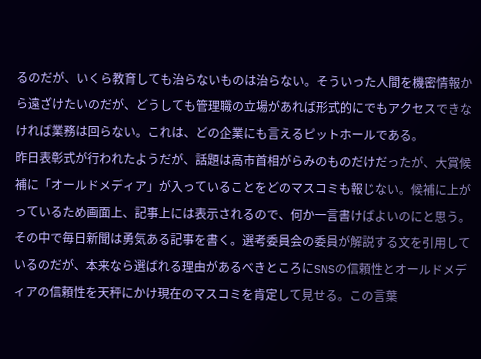るのだが、いくら教育しても治らないものは治らない。そういった人間を機密情報から遠ざけたいのだが、どうしても管理職の立場があれば形式的にでもアクセスできなければ業務は回らない。これは、どの企業にも言えるピットホールである。
昨日表彰式が行われたようだが、話題は高市首相がらみのものだけだったが、大賞候補に「オールドメディア」が入っていることをどのマスコミも報じない。候補に上がっているため画面上、記事上には表示されるので、何か一言書けばよいのにと思う。
その中で毎日新聞は勇気ある記事を書く。選考委員会の委員が解説する文を引用しているのだが、本来なら選ばれる理由があるべきところにSNSの信頼性とオールドメディアの信頼性を天秤にかけ現在のマスコミを肯定して見せる。この言葉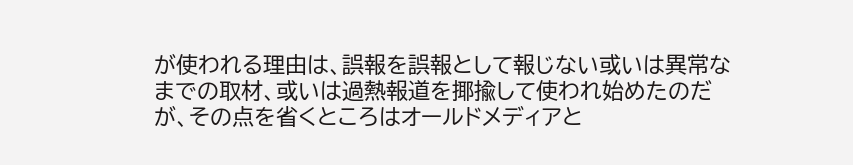が使われる理由は、誤報を誤報として報じない或いは異常なまでの取材、或いは過熱報道を揶揄して使われ始めたのだが、その点を省くところはオールドメディアと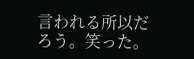言われる所以だろう。笑った。